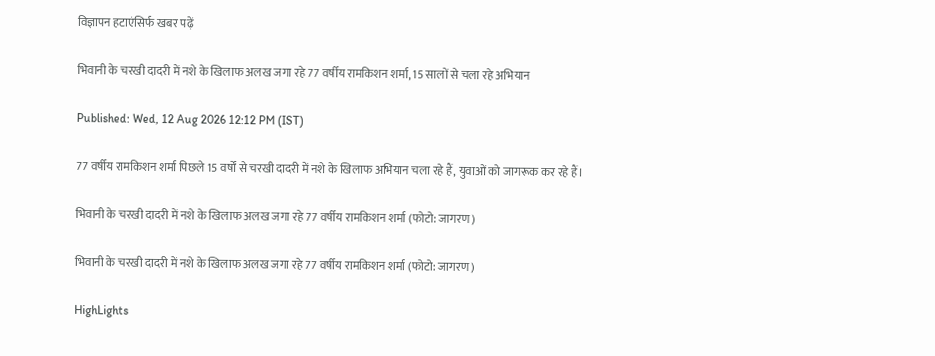विज्ञापन हटाएंसिर्फ खबर पढ़ें

भिवानी के चरखी दादरी में नशे के खिलाफ अलख जगा रहे 77 वर्षीय रामकिशन शर्मा, 15 सालों से चला रहे अभियान

Published: Wed, 12 Aug 2026 12:12 PM (IST)

77 वर्षीय रामकिशन शर्मा पिछले 15 वर्षों से चरखी दादरी में नशे के खिलाफ अभियान चला रहे हैं, युवाओं को जागरूक कर रहे हैं।

भिवानी के चरखी दादरी में नशे के खिलाफ अलख जगा रहे 77 वर्षीय रामकिशन शर्मा (फोटो: जागरण)

भिवानी के चरखी दादरी में नशे के खिलाफ अलख जगा रहे 77 वर्षीय रामकिशन शर्मा (फोटो: जागरण)

HighLights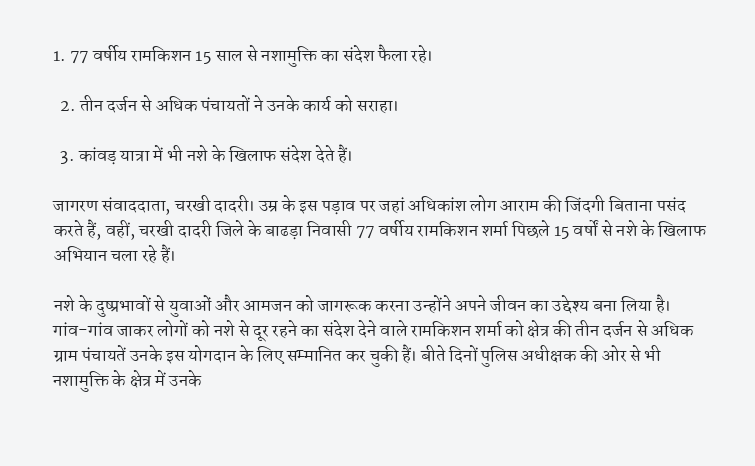1. 77 वर्षीय रामकिशन 15 साल से नशामुक्ति का संदेश फैला रहे।

  2. तीन दर्जन से अधिक पंचायतों ने उनके कार्य को सराहा।

  3. कांवड़ यात्रा में भी नशे के खिलाफ संदेश देते हैं।

जागरण संवाददाता, चरखी दादरी। उम्र के इस पड़ाव पर जहां अधिकांश लोग आराम की जिंदगी बिताना पसंद करते हैं, वहीं, चरखी दादरी जिले के बाढड़ा निवासी 77 वर्षीय रामकिशन शर्मा पिछले 15 वर्षों से नशे के खिलाफ अभियान चला रहे हैं।

नशे के दुष्प्रभावों से युवाओं और आमजन को जागरूक करना उन्होंने अपने जीवन का उद्देश्य बना लिया है। गांव-गांव जाकर लोगों को नशे से दूर रहने का संदेश देने वाले रामकिशन शर्मा को क्षेत्र की तीन दर्जन से अधिक ग्राम पंचायतें उनके इस योगदान के लिए सम्मानित कर चुकी हैं। बीते दिनों पुलिस अधीक्षक की ओर से भी नशामुक्ति के क्षेत्र में उनके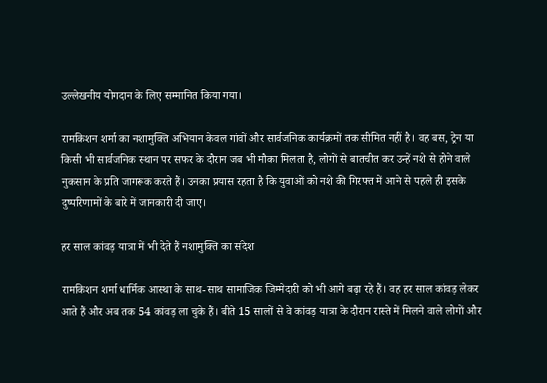उल्लेखनीय योगदान के लिए सम्मानित किया गया।

रामकिशन शर्मा का नशामुक्ति अभियान केवल गांवों और सार्वजनिक कार्यक्रमों तक सीमित नहीं है। वह बस, ट्रेन या किसी भी सार्वजनिक स्थान पर सफर के दौरान जब भी मौका मिलता है, लोगों से बातचीत कर उन्हें नशे से होने वाले नुकसान के प्रति जागरूक करते हैं। उनका प्रयास रहता है कि युवाओं को नशे की गिरफ्त में आने से पहले ही इसके दुष्परिणामों के बारे में जानकारी दी जाए।

हर साल कांवड़ यात्रा में भी देते हैं नशामुक्ति का संदेश

रामकिशन शर्मा धार्मिक आस्था के साथ-साथ सामाजिक जिम्मेदारी को भी आगे बढ़ा रहे हैं। वह हर साल कांवड़ लेकर आते हैं और अब तक 54 कांवड़ ला चुके हैं। बीते 15 सालों से वे कांवड़ यात्रा के दौरान रास्ते में मिलने वाले लोगों और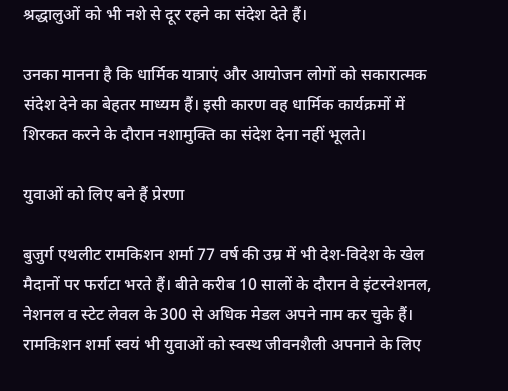श्रद्धालुओं को भी नशे से दूर रहने का संदेश देते हैं।

उनका मानना है कि धार्मिक यात्राएं और आयोजन लोगों को सकारात्मक संदेश देने का बेहतर माध्यम हैं। इसी कारण वह धार्मिक कार्यक्रमों में शिरकत करने के दौरान नशामुक्ति का संदेश देना नहीं भूलते।

युवाओं को लिए बने हैं प्रेरणा

बुजुर्ग एथलीट रामकिशन शर्मा 77 वर्ष की उम्र में भी देश-विदेश के खेल मैदानों पर फर्राटा भरते हैं। बीते करीब 10 सालों के दौरान वे इंटरनेशनल, नेशनल व स्टेट लेवल के 300 से अधिक मेडल अपने नाम कर चुके हैं। रामकिशन शर्मा स्वयं भी युवाओं को स्वस्थ जीवनशैली अपनाने के लिए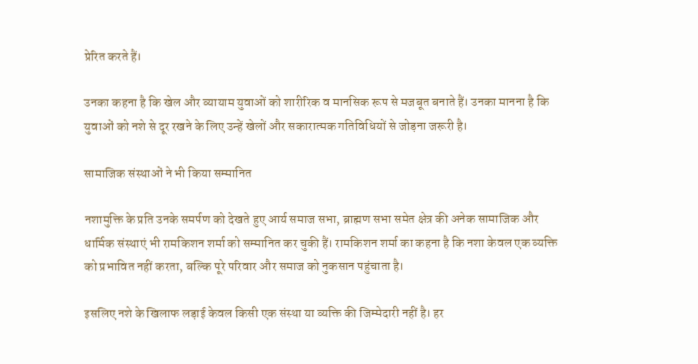प्रेरित करते हैं।

उनका कहना है कि खेल और व्यायाम युवाओं को शारीरिक व मानसिक रूप से मजबूत बनाते हैं। उनका मानना है कि युवाओं को नशे से दूर रखने के लिए उन्हें खेलों और सकारात्मक गतिविधियों से जोड़ना जरूरी है।

सामाजिक संस्थाओं ने भी किया सम्मानित

नशामुक्ति के प्रति उनके समर्पण को देखते हुए आर्य समाज सभा, ब्राह्मण सभा समेत क्षेत्र की अनेक सामाजिक और धार्मिक संस्थाएं भी रामकिशन शर्मा को सम्मानित कर चुकी हैं। रामकिशन शर्मा का कहना है कि नशा केवल एक व्यक्ति को प्रभावित नहीं करता, बल्कि पूरे परिवार और समाज को नुकसान पहुंचाता है।

इसलिए नशे के खिलाफ लड़ाई केवल किसी एक संस्था या व्यक्ति की जिम्मेदारी नहीं है। हर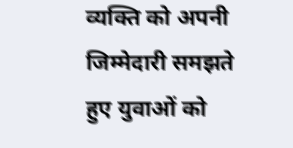व्यक्ति को अपनी जिम्मेदारी समझते हुए युवाओं को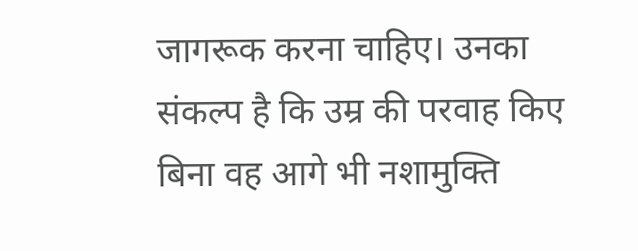जागरूक करना चाहिए। उनका संकल्प है कि उम्र की परवाह किए बिना वह आगे भी नशामुक्ति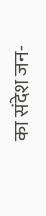का संदेश जन-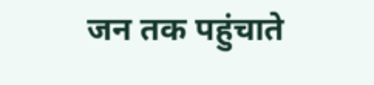जन तक पहुंचाते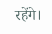रहेंगे।